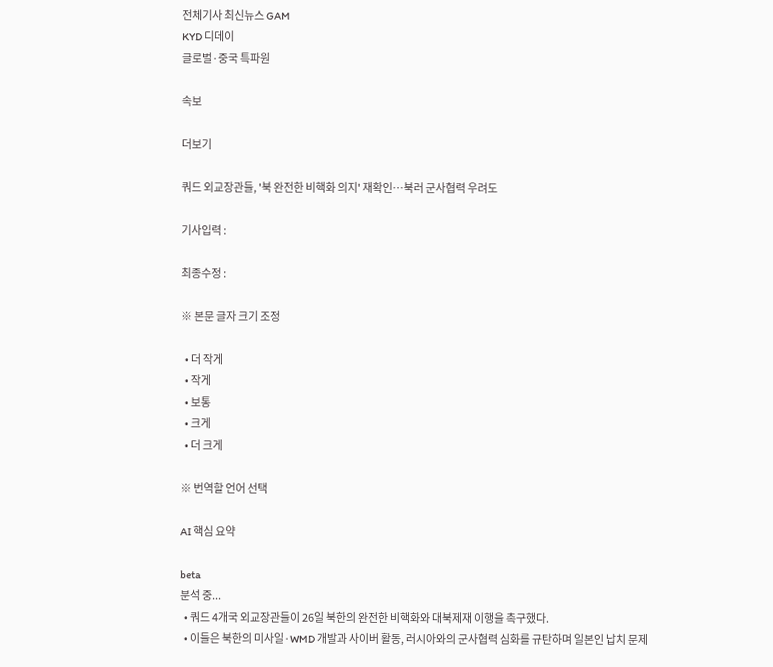전체기사 최신뉴스 GAM
KYD 디데이
글로벌·중국 특파원

속보

더보기

쿼드 외교장관들, '북 완전한 비핵화 의지' 재확인…북러 군사협력 우려도

기사입력 :

최종수정 :

※ 본문 글자 크기 조정

  • 더 작게
  • 작게
  • 보통
  • 크게
  • 더 크게

※ 번역할 언어 선택

AI 핵심 요약

beta
분석 중...
  • 쿼드 4개국 외교장관들이 26일 북한의 완전한 비핵화와 대북제재 이행을 촉구했다.
  • 이들은 북한의 미사일·WMD 개발과 사이버 활동, 러시아와의 군사협력 심화를 규탄하며 일본인 납치 문제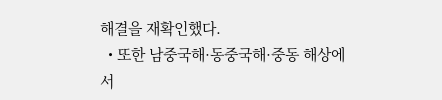해결을 재확인했다.
  • 또한 남중국해·동중국해·중동 해상에서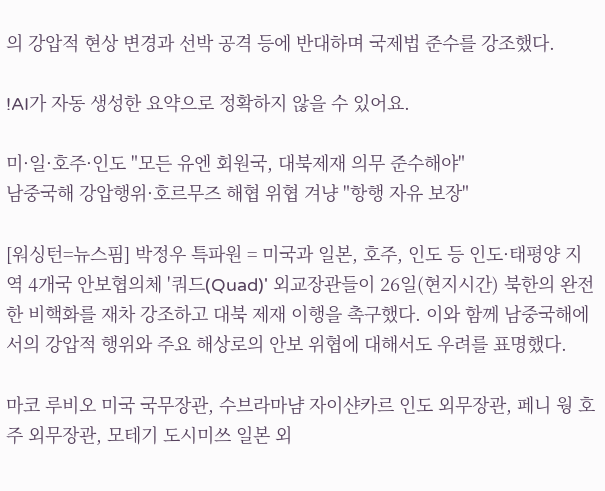의 강압적 현상 변경과 선박 공격 등에 반대하며 국제법 준수를 강조했다.

!AI가 자동 생성한 요약으로 정확하지 않을 수 있어요.

미·일·호주·인도 "모든 유엔 회원국, 대북제재 의무 준수해야"
남중국해 강압행위·호르무즈 해협 위협 겨냥 "항행 자유 보장"

[워싱턴=뉴스핌] 박정우 특파원 = 미국과 일본, 호주, 인도 등 인도·태평양 지역 4개국 안보협의체 '쿼드(Quad)' 외교장관들이 26일(현지시간) 북한의 완전한 비핵화를 재차 강조하고 대북 제재 이행을 촉구했다. 이와 함께 남중국해에서의 강압적 행위와 주요 해상로의 안보 위협에 대해서도 우려를 표명했다.

마코 루비오 미국 국무장관, 수브라마냠 자이샨카르 인도 외무장관, 페니 웡 호주 외무장관, 모테기 도시미쓰 일본 외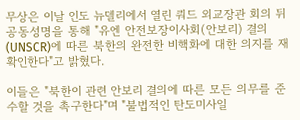무상은 이날 인도 뉴델리에서 열린 쿼드 외교장관 회의 뒤 공동성명을 통해 "유엔 안전보장이사회(안보리) 결의(UNSCR)에 따른 북한의 완전한 비핵화에 대한 의지를 재확인한다"고 밝혔다.

이들은 "북한이 관련 안보리 결의에 따른 모든 의무를 준수할 것을 촉구한다"며 "불법적인 탄도미사일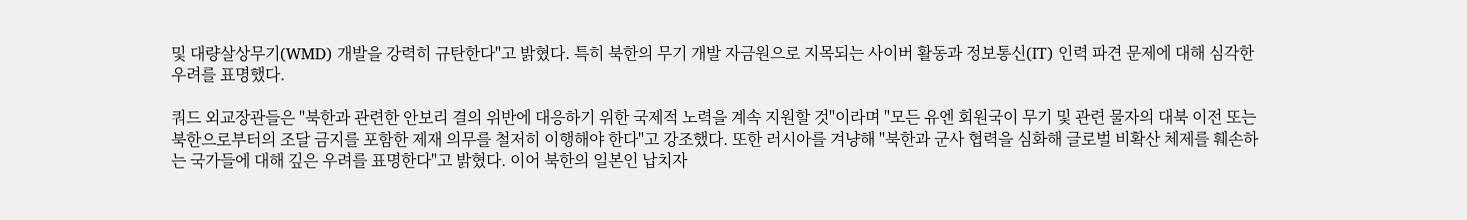및 대량살상무기(WMD) 개발을 강력히 규탄한다"고 밝혔다. 특히 북한의 무기 개발 자금원으로 지목되는 사이버 활동과 정보통신(IT) 인력 파견 문제에 대해 심각한 우려를 표명했다.

쿼드 외교장관들은 "북한과 관련한 안보리 결의 위반에 대응하기 위한 국제적 노력을 계속 지원할 것"이라며 "모든 유엔 회원국이 무기 및 관련 물자의 대북 이전 또는 북한으로부터의 조달 금지를 포함한 제재 의무를 철저히 이행해야 한다"고 강조했다. 또한 러시아를 겨냥해 "북한과 군사 협력을 심화해 글로벌 비확산 체제를 훼손하는 국가들에 대해 깊은 우려를 표명한다"고 밝혔다. 이어 북한의 일본인 납치자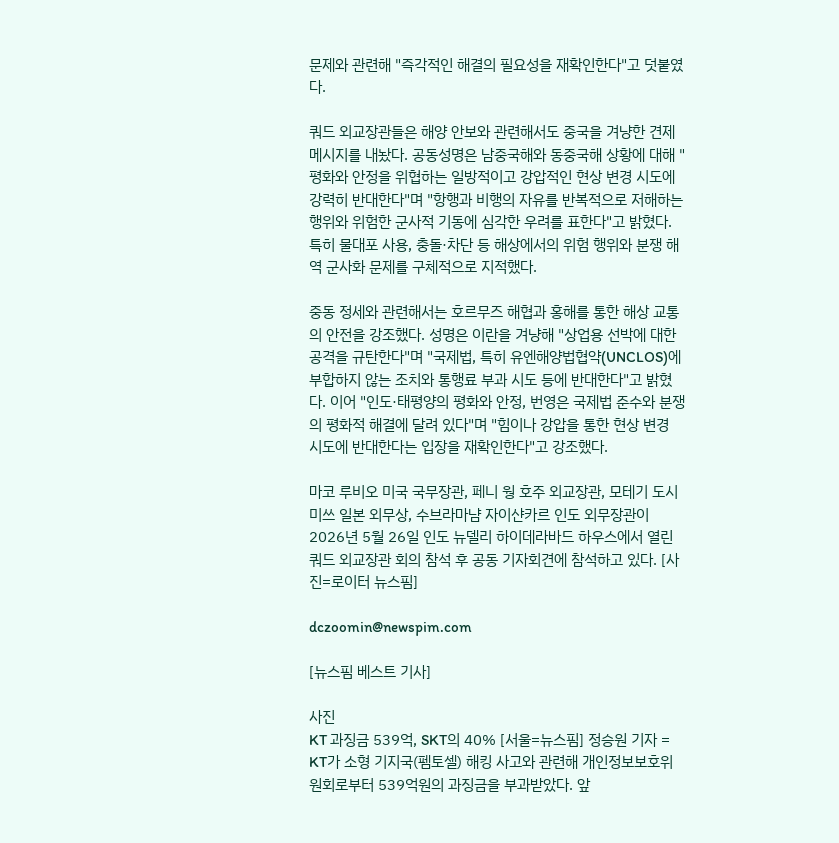문제와 관련해 "즉각적인 해결의 필요성을 재확인한다"고 덧붙였다.

쿼드 외교장관들은 해양 안보와 관련해서도 중국을 겨냥한 견제 메시지를 내놨다. 공동성명은 남중국해와 동중국해 상황에 대해 "평화와 안정을 위협하는 일방적이고 강압적인 현상 변경 시도에 강력히 반대한다"며 "항행과 비행의 자유를 반복적으로 저해하는 행위와 위험한 군사적 기동에 심각한 우려를 표한다"고 밝혔다. 특히 물대포 사용, 충돌·차단 등 해상에서의 위험 행위와 분쟁 해역 군사화 문제를 구체적으로 지적했다.

중동 정세와 관련해서는 호르무즈 해협과 홍해를 통한 해상 교통의 안전을 강조했다. 성명은 이란을 겨냥해 "상업용 선박에 대한 공격을 규탄한다"며 "국제법, 특히 유엔해양법협약(UNCLOS)에 부합하지 않는 조치와 통행료 부과 시도 등에 반대한다"고 밝혔다. 이어 "인도·태평양의 평화와 안정, 번영은 국제법 준수와 분쟁의 평화적 해결에 달려 있다"며 "힘이나 강압을 통한 현상 변경 시도에 반대한다는 입장을 재확인한다"고 강조했다.

마코 루비오 미국 국무장관, 페니 웡 호주 외교장관, 모테기 도시미쓰 일본 외무상, 수브라마냠 자이샨카르 인도 외무장관이 2026년 5월 26일 인도 뉴델리 하이데라바드 하우스에서 열린 쿼드 외교장관 회의 참석 후 공동 기자회견에 참석하고 있다. [사진=로이터 뉴스핌]

dczoomin@newspim.com

[뉴스핌 베스트 기사]

사진
KT 과징금 539억, SKT의 40% [서울=뉴스핌] 정승원 기자 = KT가 소형 기지국(펨토셀) 해킹 사고와 관련해 개인정보보호위원회로부터 539억원의 과징금을 부과받았다. 앞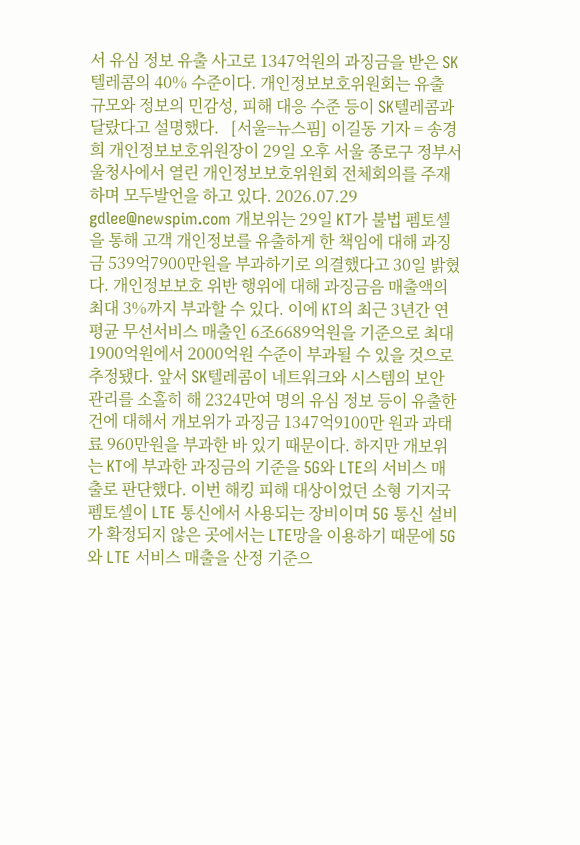서 유심 정보 유출 사고로 1347억원의 과징금을 받은 SK텔레콤의 40% 수준이다. 개인정보보호위원회는 유출 규모와 정보의 민감성, 피해 대응 수준 등이 SK텔레콤과 달랐다고 설명했다.   [서울=뉴스핌] 이길동 기자 = 송경희 개인정보보호위원장이 29일 오후 서울 종로구 정부서울청사에서 열린 개인정보보호위원회 전체회의를 주재하며 모두발언을 하고 있다. 2026.07.29 gdlee@newspim.com 개보위는 29일 KT가 불법 펨토셀을 통해 고객 개인정보를 유출하게 한 책임에 대해 과징금 539억7900만원을 부과하기로 의결했다고 30일 밝혔다. 개인정보보호 위반 행위에 대해 과징금음 매출액의 최대 3%까지 부과할 수 있다. 이에 KT의 최근 3년간 연평균 무선서비스 매출인 6조6689억원을 기준으로 최대 1900억원에서 2000억원 수준이 부과될 수 있을 것으로 추정됐다. 앞서 SK텔레콤이 네트워크와 시스템의 보안 관리를 소홀히 해 2324만여 명의 유심 정보 등이 유출한 건에 대해서 개보위가 과징금 1347억9100만 원과 과태료 960만원을 부과한 바 있기 때문이다. 하지만 개보위는 KT에 부과한 과징금의 기준을 5G와 LTE의 서비스 매출로 판단했다. 이번 해킹 피해 대상이었던 소형 기지국 펨토셀이 LTE 통신에서 사용되는 장비이며 5G 통신 설비가 확정되지 않은 곳에서는 LTE망을 이용하기 때문에 5G와 LTE 서비스 매출을 산정 기준으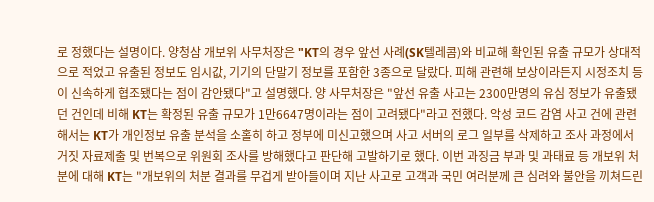로 정했다는 설명이다. 양청삼 개보위 사무처장은 "KT의 경우 앞선 사례(SK텔레콤)와 비교해 확인된 유출 규모가 상대적으로 적었고 유출된 정보도 임시값, 기기의 단말기 정보를 포함한 3종으로 달랐다. 피해 관련해 보상이라든지 시정조치 등이 신속하게 협조됐다는 점이 감안됐다"고 설명했다. 양 사무처장은 "앞선 유출 사고는 2300만명의 유심 정보가 유출됐던 건인데 비해 KT는 확정된 유출 규모가 1만6647명이라는 점이 고려됐다"라고 전했다. 악성 코드 감염 사고 건에 관련해서는 KT가 개인정보 유출 분석을 소홀히 하고 정부에 미신고했으며 사고 서버의 로그 일부를 삭제하고 조사 과정에서 거짓 자료제출 및 번복으로 위원회 조사를 방해했다고 판단해 고발하기로 했다. 이번 과징금 부과 및 과태료 등 개보위 처분에 대해 KT는 "개보위의 처분 결과를 무겁게 받아들이며 지난 사고로 고객과 국민 여러분께 큰 심려와 불안을 끼쳐드린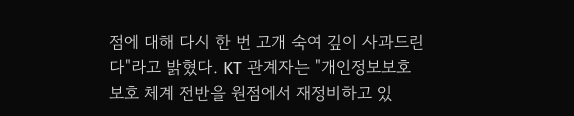점에 대해 다시 한 번 고개 숙여 깊이 사과드린다"라고 밝혔다. KT 관계자는 "개인정보보호 보호 체계 전반을 원점에서 재정비하고 있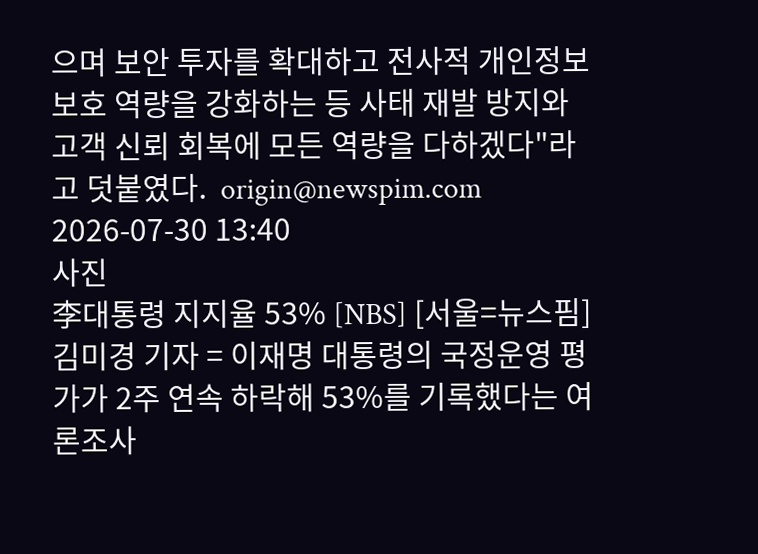으며 보안 투자를 확대하고 전사적 개인정보보호 역량을 강화하는 등 사태 재발 방지와 고객 신뢰 회복에 모든 역량을 다하겠다"라고 덧붙였다.  origin@newspim.com 2026-07-30 13:40
사진
李대통령 지지율 53% [NBS] [서울=뉴스핌] 김미경 기자 = 이재명 대통령의 국정운영 평가가 2주 연속 하락해 53%를 기록했다는 여론조사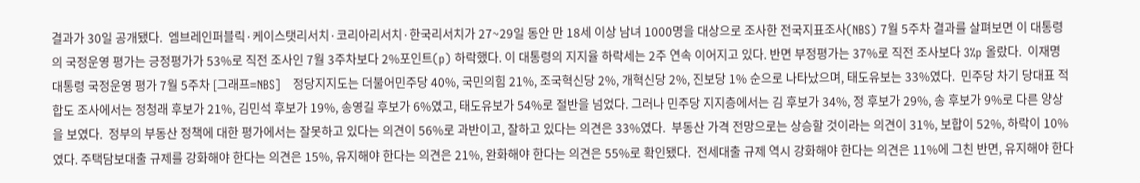결과가 30일 공개됐다.  엠브레인퍼블릭·케이스탯리서치·코리아리서치·한국리서치가 27~29일 동안 만 18세 이상 남녀 1000명을 대상으로 조사한 전국지표조사(NBS) 7월 5주차 결과를 살펴보면 이 대통령의 국정운영 평가는 긍정평가가 53%로 직전 조사인 7월 3주차보다 2%포인트(p) 하락했다. 이 대통령의 지지율 하락세는 2주 연속 이어지고 있다. 반면 부정평가는 37%로 직전 조사보다 3%p 올랐다.  이재명 대통령 국정운영 평가 7월 5주차 [그래프=NBS]   정당지지도는 더불어민주당 40%, 국민의힘 21%, 조국혁신당 2%, 개혁신당 2%, 진보당 1% 순으로 나타났으며, 태도유보는 33%였다.  민주당 차기 당대표 적합도 조사에서는 정청래 후보가 21%, 김민석 후보가 19%, 송영길 후보가 6%였고, 태도유보가 54%로 절반을 넘었다. 그러나 민주당 지지층에서는 김 후보가 34%, 정 후보가 29%, 송 후보가 9%로 다른 양상을 보였다.  정부의 부동산 정책에 대한 평가에서는 잘못하고 있다는 의견이 56%로 과반이고, 잘하고 있다는 의견은 33%였다.  부동산 가격 전망으로는 상승할 것이라는 의견이 31%, 보합이 52%, 하락이 10%였다. 주택담보대출 규제를 강화해야 한다는 의견은 15%, 유지해야 한다는 의견은 21%, 완화해야 한다는 의견은 55%로 확인됐다.  전세대출 규제 역시 강화해야 한다는 의견은 11%에 그친 반면, 유지해야 한다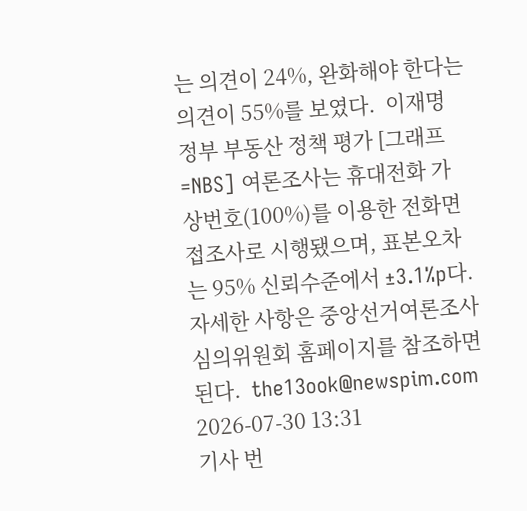는 의견이 24%, 완화해야 한다는 의견이 55%를 보였다.  이재명 정부 부동산 정책 평가 [그래프=NBS] 여론조사는 휴대전화 가상번호(100%)를 이용한 전화면접조사로 시행됐으며, 표본오차는 95% 신뢰수준에서 ±3.1%p다. 자세한 사항은 중앙선거여론조사심의위원회 홈페이지를 참조하면 된다.  the13ook@newspim.com 2026-07-30 13:31
기사 번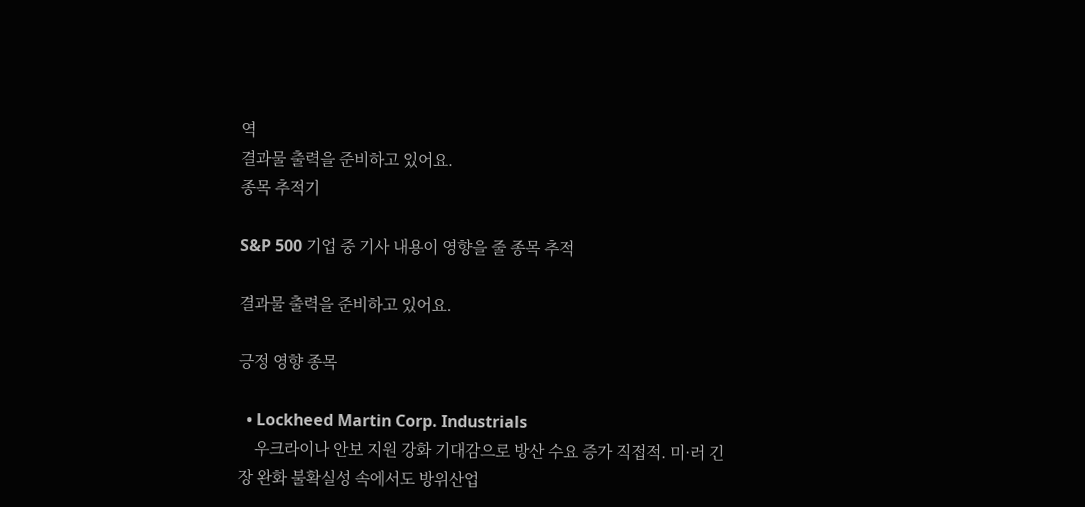역
결과물 출력을 준비하고 있어요.
종목 추적기

S&P 500 기업 중 기사 내용이 영향을 줄 종목 추적

결과물 출력을 준비하고 있어요.

긍정 영향 종목

  • Lockheed Martin Corp. Industrials
    우크라이나 안보 지원 강화 기대감으로 방산 수요 증가 직접적. 미·러 긴장 완화 불확실성 속에서도 방위산업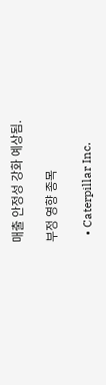매출 안정성 강화 예상됨.

부정 영향 종목

  • Caterpillar Inc.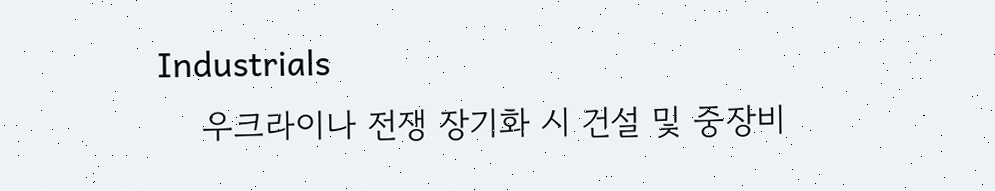Industrials
    우크라이나 전쟁 장기화 시 건설 및 중장비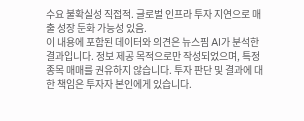수요 불확실성 직접적. 글로벌 인프라 투자 지연으로 매출 성장 둔화 가능성 있음.
이 내용에 포함된 데이터와 의견은 뉴스핌 AI가 분석한 결과입니다. 정보 제공 목적으로만 작성되었으며, 특정 종목 매매를 권유하지 않습니다. 투자 판단 및 결과에 대한 책임은 투자자 본인에게 있습니다.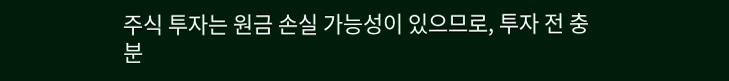주식 투자는 원금 손실 가능성이 있으므로, 투자 전 충분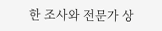한 조사와 전문가 상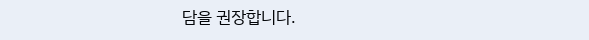담을 권장합니다.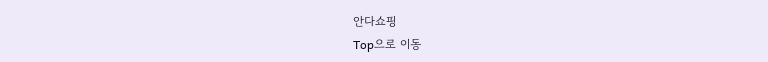안다쇼핑
Top으로 이동